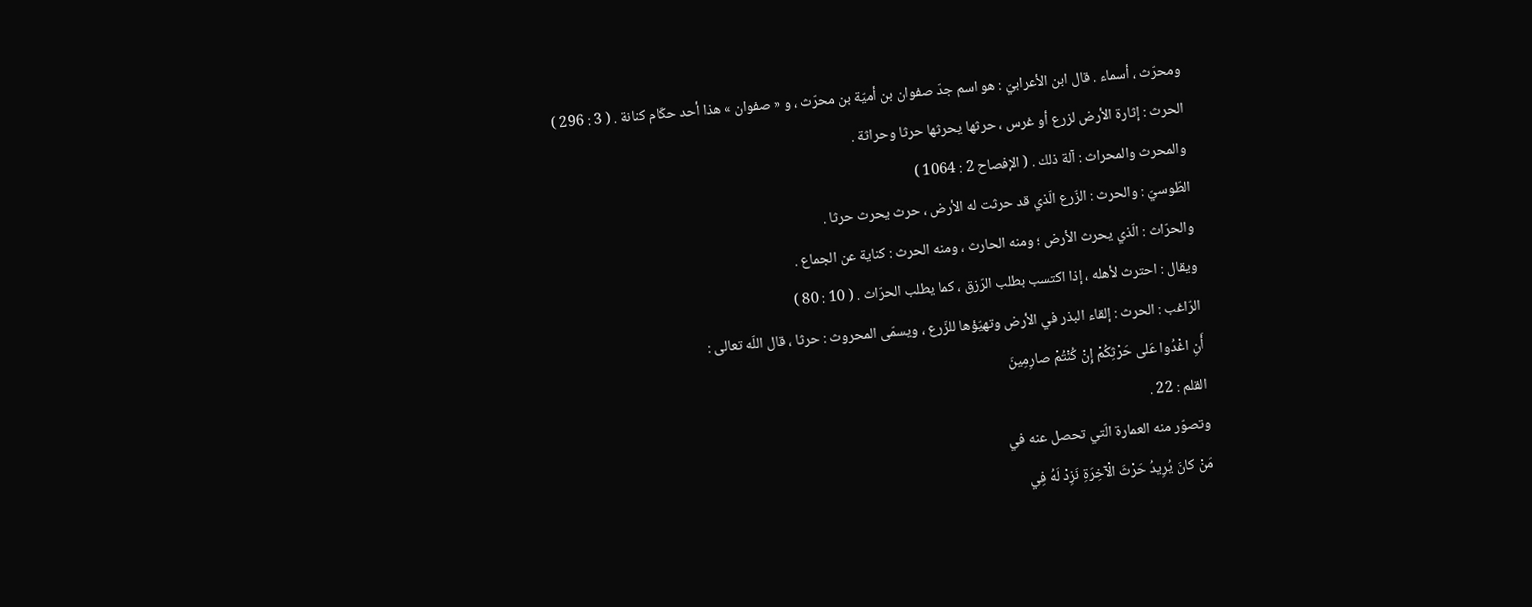ومحرّث ، أسماء . قال ابن الأعرابيّ : هو اسم جدّ صفوان بن أميّة بن محرّث ، و « صفوان » هذا أحد حكّام كنانة . ( 3 : 296 )
الحرث : إثارة الأرض لزرع أو غرس ، حرثها يحرثها حرثا وحراثة .
والمحرث والمحراث : آلة ذلك . ( الإفصاح 2 : 1064 )
الطّوسيّ : والحرث : الزّرع الّذي قد حرثت له الأرض ، حرث يحرث حرثا .
والحرّاث : الّذي يحرث الأرض ؛ ومنه الحارث ، ومنه الحرث : كناية عن الجماع .
ويقال : احترث لأهله ، إذا اكتسب بطلب الرّزق ، كما يطلب الحرّاث . ( 10 : 80 )
الرّاغب : الحرث : إلقاء البذر في الأرض وتهيّؤها للزّرع ، ويسمّى المحروث : حرثا ، قال اللّه تعالى :
أَنِ اغْدُوا عَلى حَرْثِكُمْ إِنْ كُنْتُمْ صارِمِينَ
القلم : 22 .
وتصوّر منه العمارة الّتي تحصل عنه في
مَنْ كانَ يُرِيدُ حَرْثَ الْآخِرَةِ نَزِدْ لَهُ فِي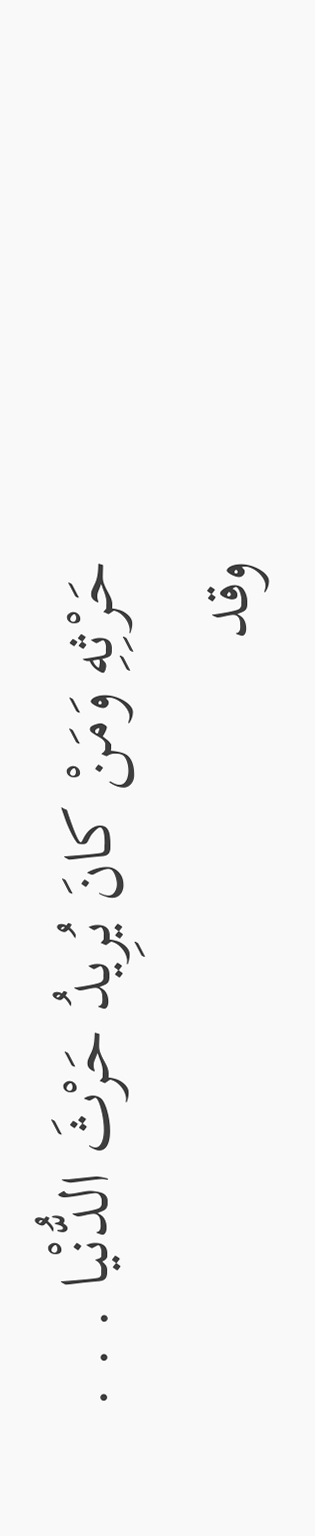حَرْثِهِ وَمَنْ كانَ يُرِيدُ حَرْثَ الدُّنْيا . . .
وقد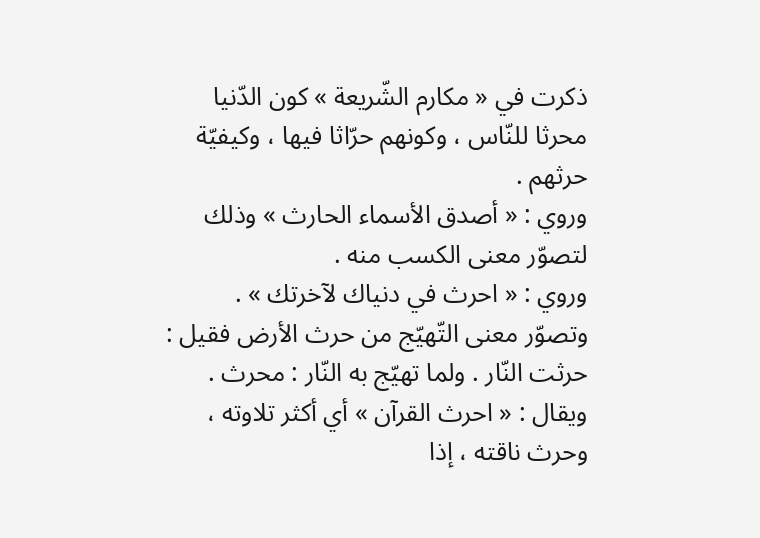ذكرت في « مكارم الشّريعة » كون الدّنيا محرثا للنّاس ، وكونهم حرّاثا فيها ، وكيفيّة حرثهم .
وروي : « أصدق الأسماء الحارث » وذلك لتصوّر معنى الكسب منه .
وروي : « احرث في دنياك لآخرتك » .
وتصوّر معنى التّهيّج من حرث الأرض فقيل :
حرثت النّار . ولما تهيّج به النّار : محرث .
ويقال : « احرث القرآن » أي أكثر تلاوته ، وحرث ناقته ، إذا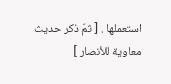استعملها . [ ثمّ ذكر حديث معاوية للأنصار ]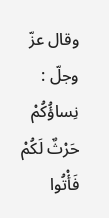وقال عزّ وجلّ :
نِساؤُكُمْ حَرْثٌ لَكُمْ فَأْتُوا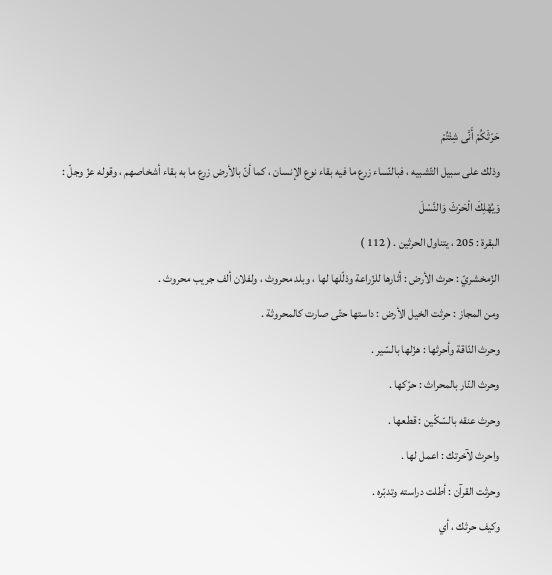حَرْثَكُمْ أَنَّى شِئْتُمْ
وذلك على سبيل التّشبيه ، فبالنّساء زرع ما فيه بقاء نوع الإنسان ، كما أنّ بالأرض زرع ما به بقاء أشخاصهم ، وقوله عزّ وجلّ :
وَيُهْلِكَ الْحَرْثَ وَالنَّسْلَ
البقرة : 205 ، يتناول الحرثين . ( 112 )
الزّمخشريّ : حرث الأرض : أثارها للزّراعة وذلّلها لها ، وبلد محروث ، ولفلان ألف جريب محروث .
ومن المجاز : حرثت الخيل الأرض : داستها حتّى صارت كالمحروثة .
وحرث النّاقة وأحرثها : هزّلها بالسّير .
وحرث النّار بالمحراث : حرّكها .
وحرث عنقه بالسّكّين : قطعها .
واحرث لآخرتك : اعمل لها .
وحرثت القرآن : أطلت دراسته وتدبّره .
وكيف حرثك ، أي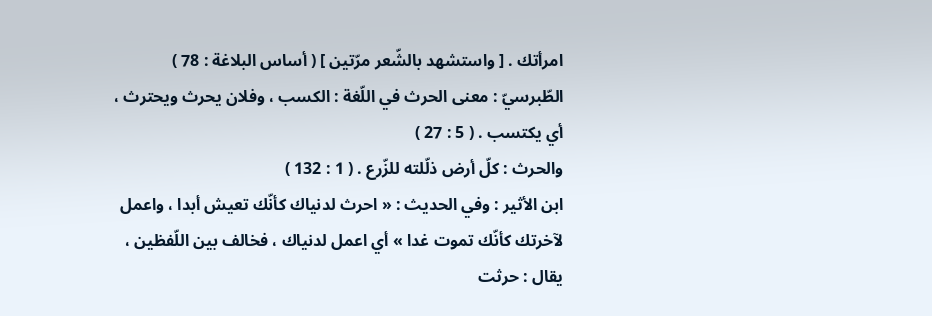امرأتك . [ واستشهد بالشّعر مرّتين ] ( أساس البلاغة : 78 )
الطّبرسيّ : معنى الحرث في اللّغة : الكسب ، وفلان يحرث ويحترث ، أي يكتسب . ( 5 : 27 )
والحرث : كلّ أرض ذلّلته للزّرع . ( 1 : 132 )
ابن الأثير : وفي الحديث : « احرث لدنياك كأنّك تعيش أبدا ، واعمل لآخرتك كأنّك تموت غدا » أي اعمل لدنياك ، فخالف بين اللّفظين ، يقال : حرثت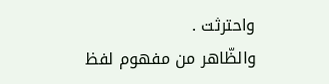واحترثت .
والظّاهر من مفهوم لفظ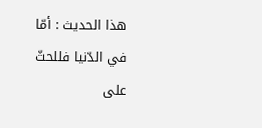هذا الحديث : أمّا في الدّنيا فللحثّ على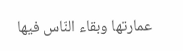عمارتها وبقاء النّاس فيها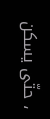، حتّى يسكن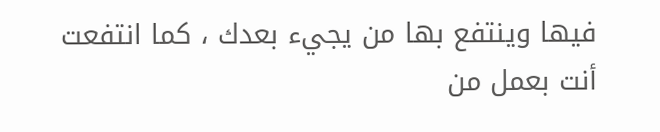فيها وينتفع بها من يجيء بعدك ، كما انتفعت أنت بعمل من